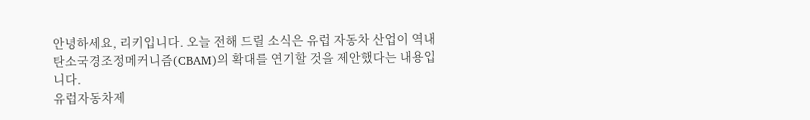안녕하세요, 리키입니다. 오늘 전해 드릴 소식은 유럽 자동차 산업이 역내 탄소국경조정메커니즘(CBAM)의 확대를 연기할 것을 제안했다는 내용입니다.
유럽자동차제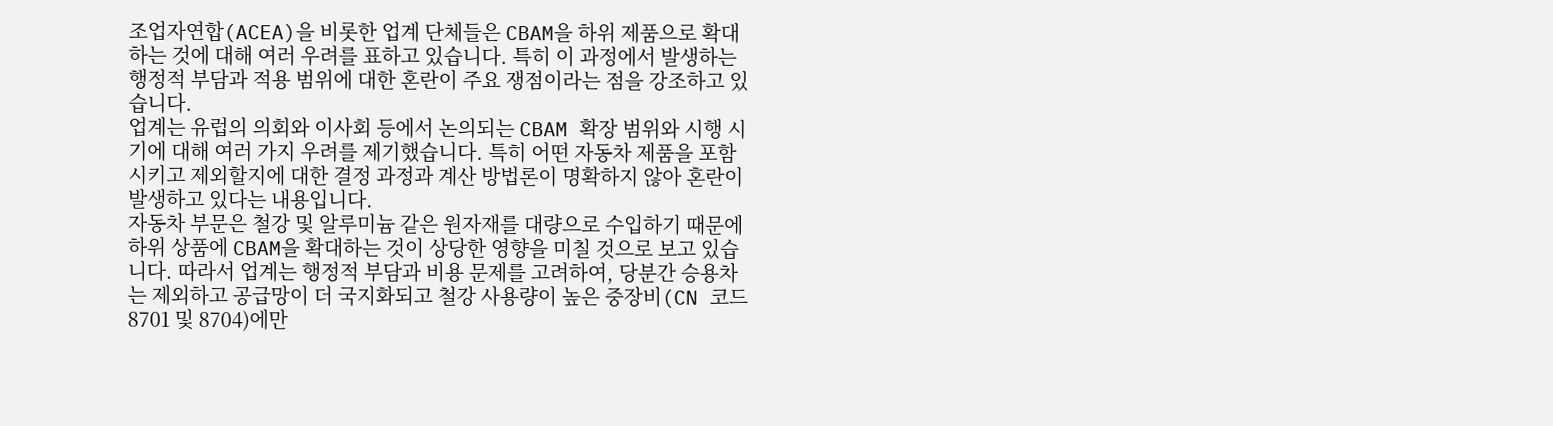조업자연합(ACEA)을 비롯한 업계 단체들은 CBAM을 하위 제품으로 확대하는 것에 대해 여러 우려를 표하고 있습니다. 특히 이 과정에서 발생하는 행정적 부담과 적용 범위에 대한 혼란이 주요 쟁점이라는 점을 강조하고 있습니다.
업계는 유럽의 의회와 이사회 등에서 논의되는 CBAM 확장 범위와 시행 시기에 대해 여러 가지 우려를 제기했습니다. 특히 어떤 자동차 제품을 포함시키고 제외할지에 대한 결정 과정과 계산 방법론이 명확하지 않아 혼란이 발생하고 있다는 내용입니다.
자동차 부문은 철강 및 알루미늄 같은 원자재를 대량으로 수입하기 때문에 하위 상품에 CBAM을 확대하는 것이 상당한 영향을 미칠 것으로 보고 있습니다. 따라서 업계는 행정적 부담과 비용 문제를 고려하여, 당분간 승용차는 제외하고 공급망이 더 국지화되고 철강 사용량이 높은 중장비(CN 코드 8701 및 8704)에만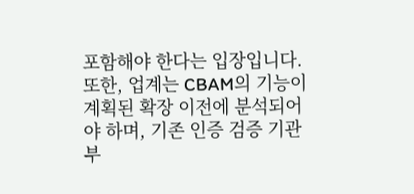포함해야 한다는 입장입니다.
또한, 업계는 CBAM의 기능이 계획된 확장 이전에 분석되어야 하며, 기존 인증 검증 기관 부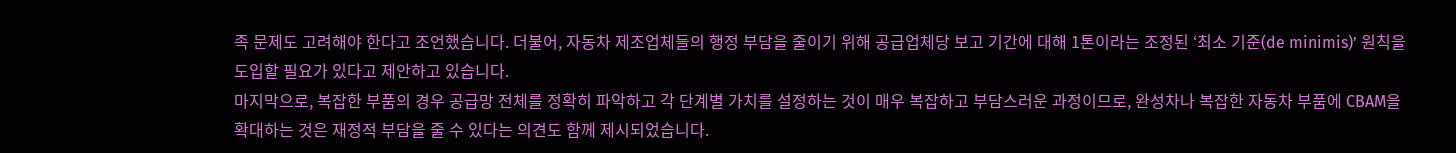족 문제도 고려해야 한다고 조언했습니다. 더불어, 자동차 제조업체들의 행정 부담을 줄이기 위해 공급업체당 보고 기간에 대해 1톤이라는 조정된 ‘최소 기준(de minimis)’ 원칙을 도입할 필요가 있다고 제안하고 있습니다.
마지막으로, 복잡한 부품의 경우 공급망 전체를 정확히 파악하고 각 단계별 가치를 설정하는 것이 매우 복잡하고 부담스러운 과정이므로, 완성차나 복잡한 자동차 부품에 CBAM을 확대하는 것은 재정적 부담을 줄 수 있다는 의견도 함께 제시되었습니다.